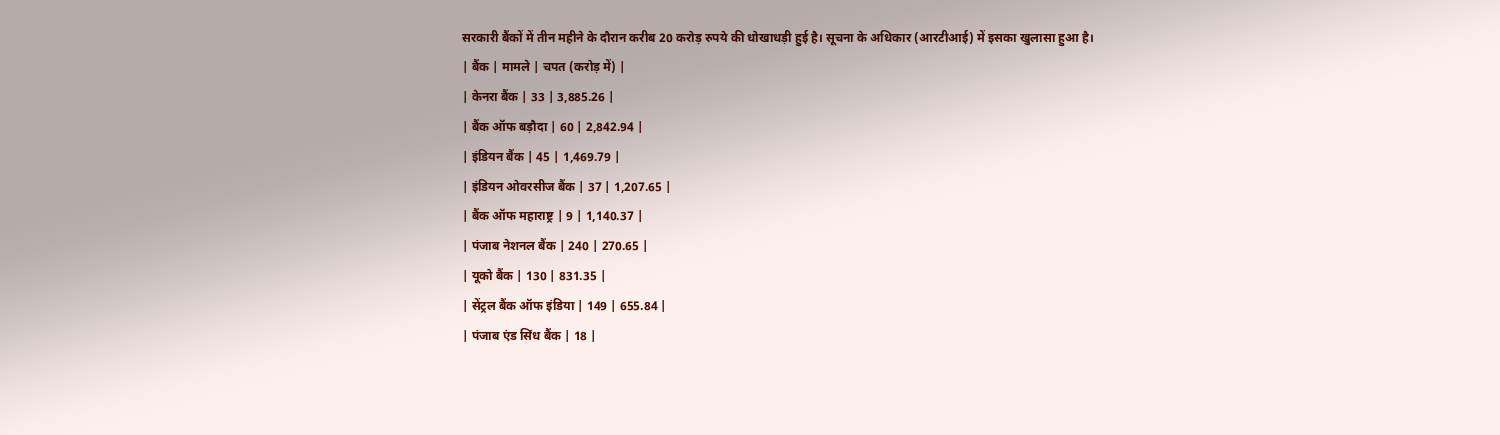सरकारी बैंकों में तीन महीने के दौरान करीब 20 करोड़ रुपये की धोखाधड़ी हुई है। सूचना के अधिकार (आरटीआई) में इसका खुलासा हुआ है।
| बैंक | मामले | चपत (करोड़ में) |
| केनरा बैंक | 33 | 3,885.26 |
| बैंक ऑफ बड़ौदा | 60 | 2,842.94 |
| इंडियन बैंक | 45 | 1,469.79 |
| इंडियन ओवरसीज बैंक | 37 | 1,207.65 |
| बैंक ऑफ महाराष्ट्र | 9 | 1,140.37 |
| पंजाब नेशनल बैंक | 240 | 270.65 |
| यूको बैंक | 130 | 831.35 |
| सेंट्रल बैंक ऑफ इंडिया | 149 | 655.84 |
| पंजाब एंड सिंध बैंक | 18 |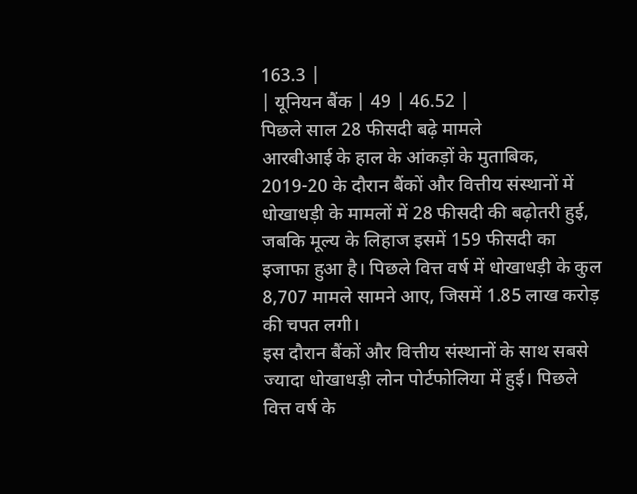163.3 |
| यूनियन बैंक | 49 | 46.52 |
पिछले साल 28 फीसदी बढ़े मामले
आरबीआई के हाल के आंकड़ों के मुताबिक, 2019-20 के दौरान बैंकों और वित्तीय संस्थानों में धोखाधड़ी के मामलों में 28 फीसदी की बढ़ोतरी हुई, जबकि मूल्य के लिहाज इसमें 159 फीसदी का इजाफा हुआ है। पिछले वित्त वर्ष में धोखाधड़ी के कुल 8,707 मामले सामने आए, जिसमें 1.85 लाख करोड़ की चपत लगी।
इस दौरान बैंकों और वित्तीय संस्थानों के साथ सबसे ज्यादा धोखाधड़ी लोन पोर्टफोलिया में हुई। पिछले वित्त वर्ष के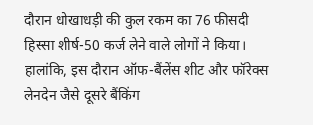दौरान धोखाधड़ी की कुल रकम का 76 फीसदी हिस्सा शीर्ष-50 कर्ज लेने वाले लोगों ने किया। हालांकि, इस दौरान ऑफ-बैंलेंस शीट और फॉरेक्स लेनदेन जैसे दूसरे बैंकिंग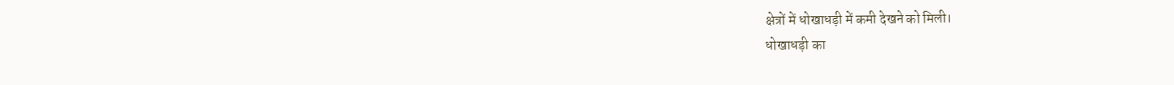क्षेत्रों में धोखाधड़ी में कमी देखने को मिली।
धोखाधड़ी का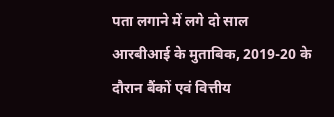पता लगाने में लगे दो साल
आरबीआई के मुताबिक, 2019-20 के दौरान बैंकों एवं वित्तीय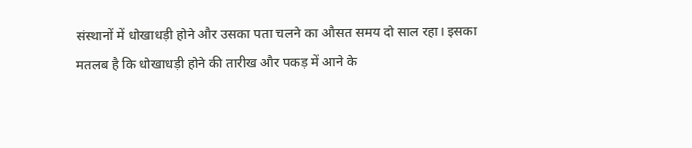संस्थानों में धोखाधड़ी होने और उसका पता चलने का औसत समय दो साल रहा। इसका मतलब है कि धोखाधड़ी होने की तारीख और पकड़ में आने के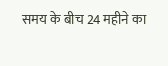समय के बीच 24 महीने का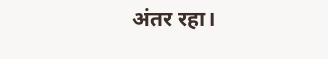अंतर रहा।